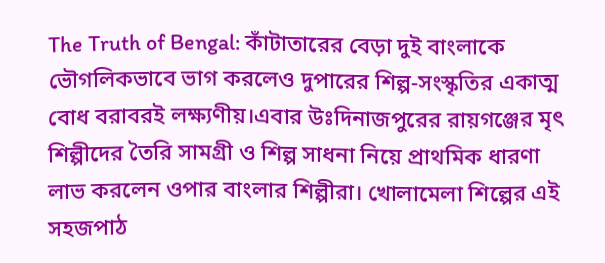The Truth of Bengal: কাঁটাতারের বেড়া দুই বাংলাকে ভৌগলিকভাবে ভাগ করলেও দুপারের শিল্প-সংস্কৃতির একাত্ম বোধ বরাবরই লক্ষ্যণীয়।এবার উঃদিনাজপুরের রায়গঞ্জের মৃৎ শিল্পীদের তৈরি সামগ্রী ও শিল্প সাধনা নিয়ে প্রাথমিক ধারণা লাভ করলেন ওপার বাংলার শিল্পীরা। খোলামেলা শিল্পের এই সহজপাঠ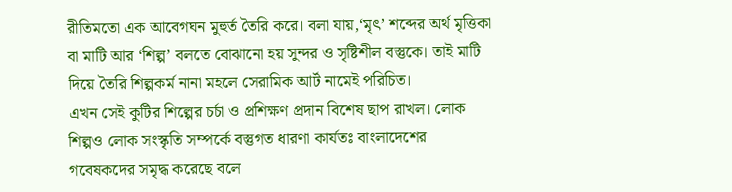রীতিমতো এক আবেগঘন মুহুর্ত তৈরি করে। বলা যায়,‘মৃৎ’ শব্দের অর্থ মৃত্তিকা বা মাটি আর ‘শিল্প’ বলতে বোঝানো হয় সুন্দর ও সৃষ্টিশীল বস্তুকে। তাই মাটি দিয়ে তৈরি শিল্পকর্ম নানা মহলে সেরামিক আর্ট নামেই পরিচিত।
এখন সেই কুটির শিল্পের চর্চা ও প্রশিক্ষণ প্রদান বিশেষ ছাপ রাখল। লোক শিল্পও লোক সংস্কৃতি সম্পর্কে বস্তুগত ধারণা কার্যতঃ বাংলাদেশের গবেষকদের সমৃদ্ধ করেছে বলে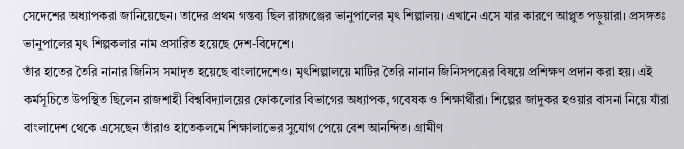সেদেশের অধ্যাপকরা জানিয়েছেন। তাদের প্রথম গন্তব্য ছিল রায়গঞ্জের ভানুপালের মৃৎ শিল্পালয়। এখানে এসে যার কারণে আপ্লুত পড়ুয়ারা। প্রসঙ্গতঃ ভানুপালের মৃৎ শিল্পকলার নাম প্রসারিত হয়েছে দেশ-বিদেশে।
তাঁর হাতের তৈরি নানার জিনিস সমাদৃত হয়েছে বাংলাদেশেও। মৃৎশিল্পালয়ে মাটির তৈরি নানান জিনিসপত্রের বিষয়ে প্রশিক্ষণ প্রদান করা হয়। এই কর্মসূচিতে উপস্থিত ছিলেন রাজশাহী বিশ্ববিদ্যালয়ের ফোকলোর বিভাগের অধ্যাপক, গবেষক ও শিক্ষার্থীরা। শিল্পের জাদুকর হওয়ার বাসনা নিয়ে যাঁরা বাংলাদেশ থেকে এসেছেন তাঁরাও হাতেকলমে শিক্ষালাভের সুযোগ পেয়ে বেশ আনন্দিত। গ্রামীণ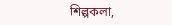শিল্পকলা,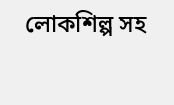লোকশিল্প সহ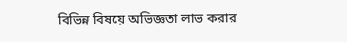বিভিন্ন বিষয়ে অভিজ্ঞতা লাভ করার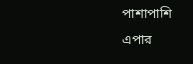পাশাপাশি এপার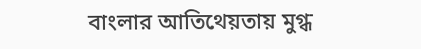বাংলার আতিথেয়তায় মুগ্ধ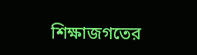শিক্ষাজগতের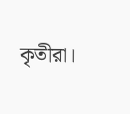কৃতীরা।